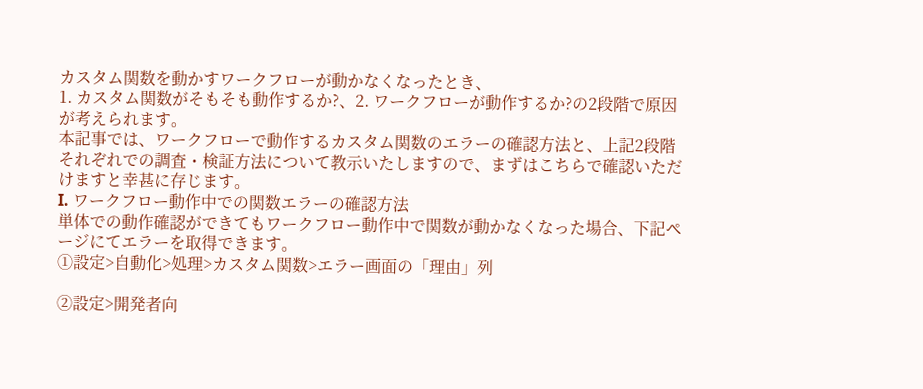カスタム関数を動かすワークフローが動かなくなったとき、
1. カスタム関数がそもそも動作するか?、2. ワークフローが動作するか?の2段階で原因が考えられます。
本記事では、ワークフローで動作するカスタム関数のエラーの確認方法と、上記2段階それぞれでの調査・検証方法について教示いたしますので、まずはこちらで確認いただけますと幸甚に存じます。
I. ワークフロー動作中での関数エラーの確認方法
単体での動作確認ができてもワークフロー動作中で関数が動かなくなった場合、下記ページにてエラーを取得できます。
①設定>自動化>処理>カスタム関数>エラー画面の「理由」列

②設定>開発者向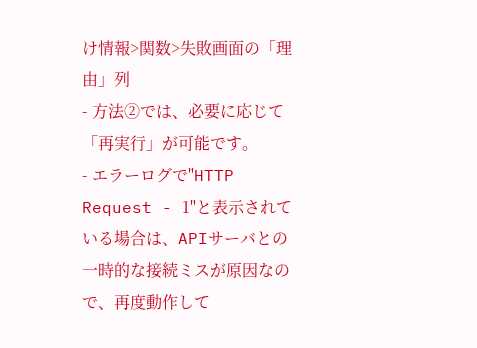け情報>関数>失敗画面の「理由」列
- 方法②では、必要に応じて「再実行」が可能です。
- エラーログで"HTTP Request - 1"と表示されている場合は、APIサーバとの一時的な接続ミスが原因なので、再度動作して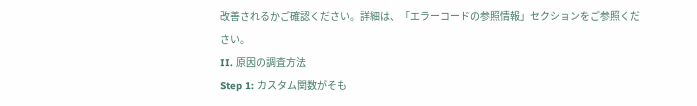改善されるかご確認ください。詳細は、「エラーコードの参照情報」セクションをご参照ください。
II. 原因の調査方法
Step 1: カスタム関数がそも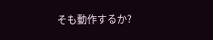そも動作するか?